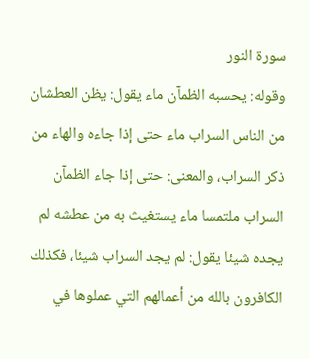سورة النور
وقوله: يحسبه الظمآن ماء يقول: يظن العطشان من الناس السراب ماء حتى إذا جاءه والهاء من ذكر السراب، والمعنى: حتى إذا جاء الظمآن السراب ملتمسا ماء يستغيث به من عطشه لم يجده شيئا يقول: لم يجد السراب شيئا، فكذلك الكافرون بالله من أعمالهم التي عملوها في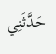حَدَّثَنِي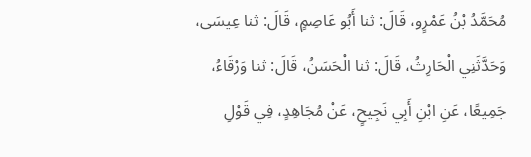مُحَمَّدُ بْنُ عَمْرٍو، قَالَ: ثنا أَبُو عَاصِمٍ، قَالَ: ثنا عِيسَى، وَحَدَّثَنِي الْحَارِثُ، قَالَ: ثنا الْحَسَنُ، قَالَ: ثنا وَرْقَاءُ، جَمِيعًا، عَنِ ابْنِ أَبِي نَجِيحٍ، عَنْ مُجَاهِدٍ، فِي قَوْلِ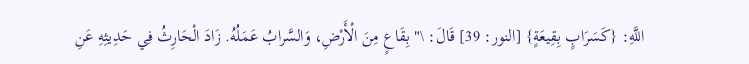اللَّهِ: {كَسَرَابٍ بِقِيعَةٍ} [النور: 39] قَالَ: \" بِقَاعٍ مِنَ الْأَرْضِ، وَالسَّرابُ عَمَلُهُ. زَادَ الْحَارِثُ فِي حَدِيثِهِ عَنِ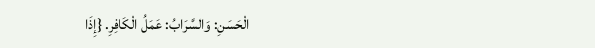الْحَسَنِ: وَالسَّرَابُ: عَمَلُ الْكَافِرِ. {إِذَا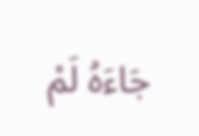جَاءَهُ لَمْ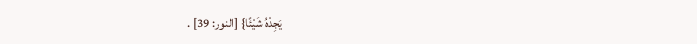يَجِدْهُ شَيْئًا} [النور: 39] .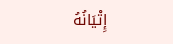إِتْيَانُهُ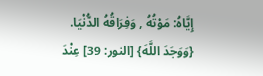إِيَّاهُ: مَوْتُهُ , وَفِرَاقُهُ الدُّنْيَا. {وَوَجَدَ اللَّهَ} [النور: 39] عِنْدَ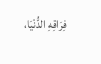فِرَاقِهِ الدُّنْيَا،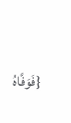{فَوَفَّاهُ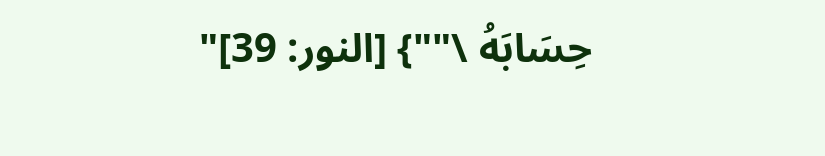حِسَابَهُ \""} [النور: 39]"